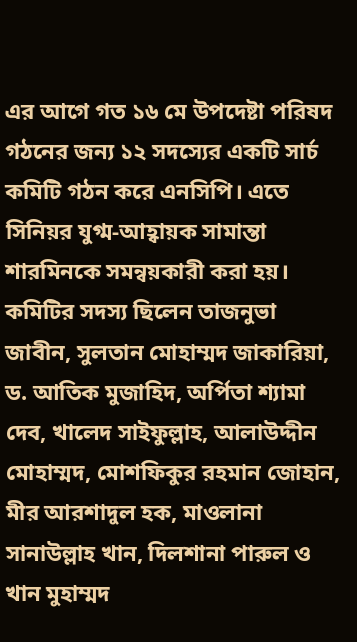এর আগে গত ১৬ মে উপদেষ্টা পরিষদ গঠনের জন্য ১২ সদস্যের একটি সার্চ কমিটি গঠন করে এনসিপি। এতে সিনিয়র যুগ্ম-আহ্বায়ক সামান্তা শারমিনকে সমন্বয়কারী করা হয়। কমিটির সদস্য ছিলেন তাজনুভা জাবীন, সুলতান মোহাম্মদ জাকারিয়া, ড. আতিক মুজাহিদ, অর্পিতা শ্যামা দেব, খালেদ সাইফুল্লাহ, আলাউদ্দীন মোহাম্মদ, মোশফিকুর রহমান জোহান, মীর আরশাদুল হক, মাওলানা সানাউল্লাহ খান, দিলশানা পারুল ও খান মুহাম্মদ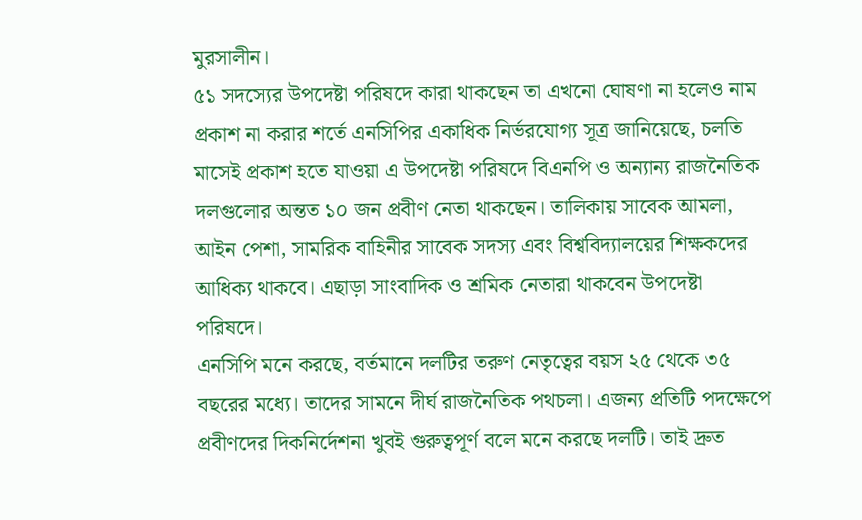মুরসালীন।
৫১ সদস্যের উপদেষ্টা পরিষদে কারা থাকছেন তা এখনো ঘোষণা না হলেও নাম প্রকাশ না করার শর্তে এনসিপির একাধিক নির্ভরযোগ্য সূত্র জানিয়েছে, চলতি মাসেই প্রকাশ হতে যাওয়া এ উপদেষ্টা পরিষদে বিএনপি ও অন্যান্য রাজনৈতিক দলগুলোর অন্তত ১০ জন প্রবীণ নেতা থাকছেন। তালিকায় সাবেক আমলা, আইন পেশা, সামরিক বাহিনীর সাবেক সদস্য এবং বিশ্ববিদ্যালয়ের শিক্ষকদের আধিক্য থাকবে। এছাড়া সাংবাদিক ও শ্রমিক নেতারা থাকবেন উপদেষ্টা পরিষদে।
এনসিপি মনে করছে, বর্তমানে দলটির তরুণ নেতৃত্বের বয়স ২৫ থেকে ৩৫ বছরের মধ্যে। তাদের সামনে দীর্ঘ রাজনৈতিক পথচলা। এজন্য প্রতিটি পদক্ষেপে প্রবীণদের দিকনির্দেশনা খুবই গুরুত্বপূর্ণ বলে মনে করছে দলটি। তাই দ্রুত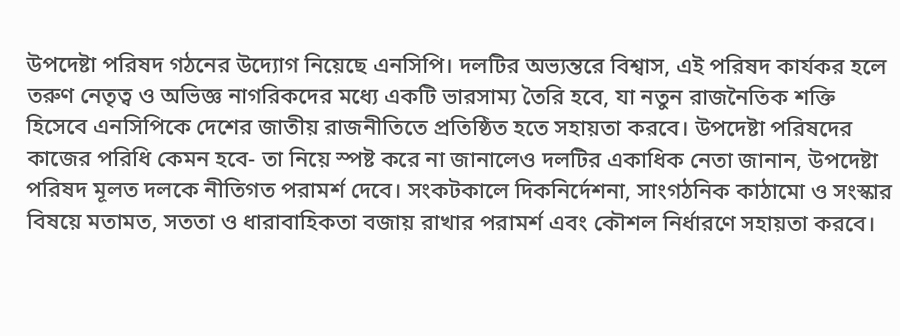উপদেষ্টা পরিষদ গঠনের উদ্যোগ নিয়েছে এনসিপি। দলটির অভ্যন্তরে বিশ্বাস, এই পরিষদ কার্যকর হলে তরুণ নেতৃত্ব ও অভিজ্ঞ নাগরিকদের মধ্যে একটি ভারসাম্য তৈরি হবে, যা নতুন রাজনৈতিক শক্তি হিসেবে এনসিপিকে দেশের জাতীয় রাজনীতিতে প্রতিষ্ঠিত হতে সহায়তা করবে। উপদেষ্টা পরিষদের কাজের পরিধি কেমন হবে- তা নিয়ে স্পষ্ট করে না জানালেও দলটির একাধিক নেতা জানান, উপদেষ্টা পরিষদ মূলত দলকে নীতিগত পরামর্শ দেবে। সংকটকালে দিকনির্দেশনা, সাংগঠনিক কাঠামো ও সংস্কার বিষয়ে মতামত, সততা ও ধারাবাহিকতা বজায় রাখার পরামর্শ এবং কৌশল নির্ধারণে সহায়তা করবে।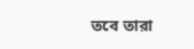তবে তারা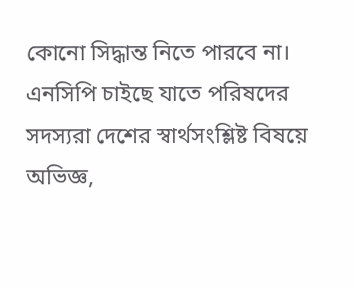কোনো সিদ্ধান্ত নিতে পারবে না। এনসিপি চাইছে যাতে পরিষদের সদস্যরা দেশের স্বার্থসংশ্লিষ্ট বিষয়ে অভিজ্ঞ,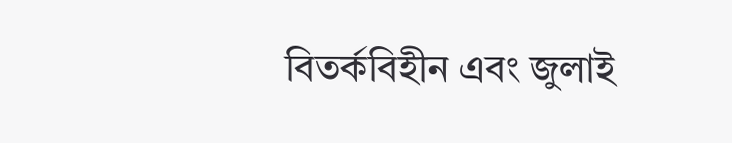বিতর্কবিহীন এবং জুলাই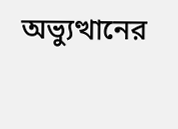অভ্যুত্থানের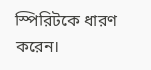স্পিরিটকে ধারণ করেন।